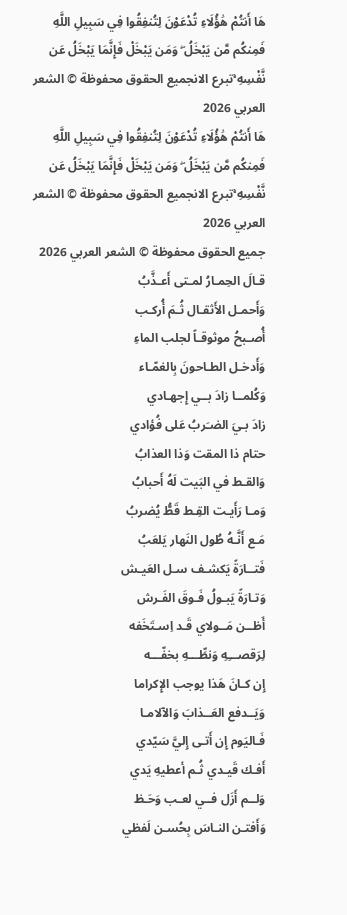هَا أَنتُمْ هَٰؤُلَاءِ تُدْعَوْنَ لِتُنفِقُوا فِي سَبِيلِ اللَّهِ فَمِنكُم مَّن يَبْخَلُ ۖ وَمَن يَبْخَلْ فَإِنَّمَا يَبْخَلُ عَن نَّفْسِهِ ۚتبرع الانجميع الحقوق محفوظة © الشعر العربي 2026
هَا أَنتُمْ هَٰؤُلَاءِ تُدْعَوْنَ لِتُنفِقُوا فِي سَبِيلِ اللَّهِ فَمِنكُم مَّن يَبْخَلُ ۖ وَمَن يَبْخَلْ فَإِنَّمَا يَبْخَلُ عَن نَّفْسِهِ ۚتبرع الانجميع الحقوق محفوظة © الشعر العربي 2026
جميع الحقوق محفوظة © الشعر العربي 2026
قـالَ الحِمـارُ لمـتى أَعـذَّبُ
وَأَحمـل الأَثقـال ثُـمَ أُركـب
أُصـبحُ موثوقـاً لجلب الماءِ
وَأَدخـل الطـاحونَ بِالغمّـاء
وَكُلمــا زادَ بــي إِجهـادي
زادَ بـيَ الضـَربُ عَلى فُؤادي
حتام ذا المقت وَذا العذابُ
وَالقـط في البَيت لَهُ أَحبابُ
وَمـا رَأَيـت القِـط قَطُّ يُضربُ
مَـع أَنَّـهُ طُول النَهار يَلعَبُ
فَتــارَةً يَكشـف سـل العَيـش
وَتـارَةً يَبـولُ فَـوقَ الفَـرش
أَظــن مَــولاي قَـد اِسـتَخَفه
لِرَقصـــِهِ وَنطِّـــهِ بخفّـــه
إِن كـانَ هَذا يوجب الإِكراما
وَيَــدفع العَــذابَ وَالآلامـا
فَـاليَوم إِن أَتـى إِليَّ سَيّدي
أَفـك قَيـدي ثُـم أعطيهِ يَدي
وَلــم أَزَل فــي لعـب وَحَـظ
وَأَفتـن النـاسَ بِحُسـن لَفظي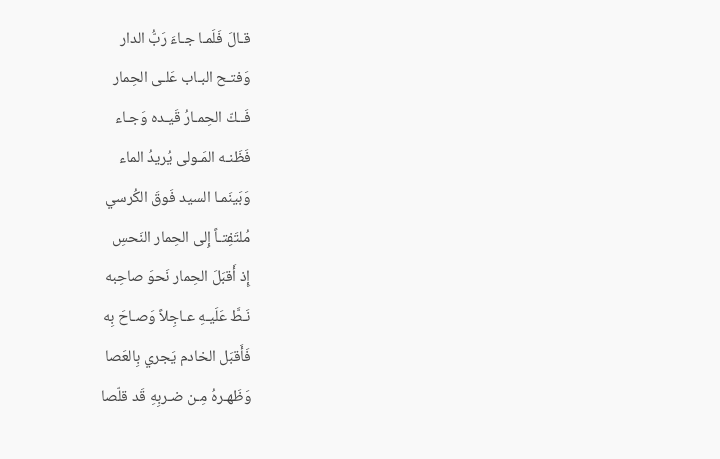قـالَ فَلَمـا جـاءَ رَبُّ الدار
وَفتـح البـاب عَلـى الحِمار
فَــكّ الحِمـارُ قَيـده وَجـاء
فَظَنـه المَـولى يُريدُ الماء
وَبَينَمـا السيد فَوقَ الكُرسي
مُلتَفِتـاً إِلى الحِمار النَحسِ
إِذ أَقبَلَ الحِمار نَحوَ صاحِبه
نَـطَّ عَلَيـهِ عـاجِلاً وَصـاحَ بِه
فَأَقبَل الخادم يَجري بِالعَصا
وَظَهـرهُ مِـن ضـربِهِ قَد قلّصا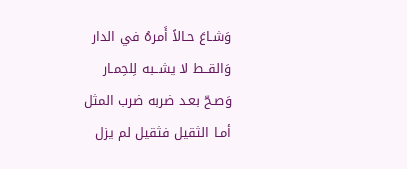وَشـاعَ حـالاً أَمرهُ في الدار
وَالقــط لا يشــبه لِلحِمـار
وَصـحّ بعـد ضربه ضرب المثل
أمـا الثقيل فثقيل لم يزل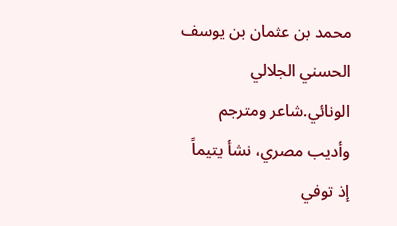محمد بن عثمان بن يوسف الحسني الجلالي الونائي.شاعر ومترجم وأديب مصري، نشأ يتيماً إذ توفي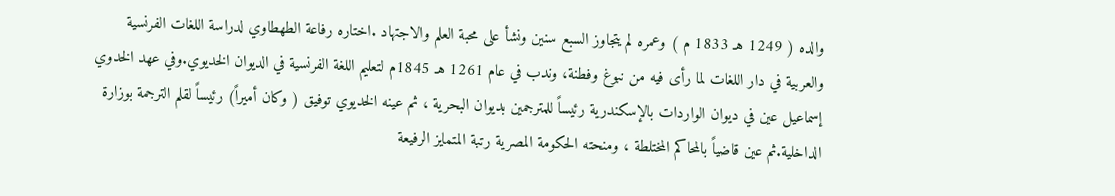والده ( 1249 هـ 1833 م ) وعمره لم يتجاوز السبع سنين ونشأ على محبة العلم والاجتهاد .اختاره رفاعة الطهطاوي لدراسة اللغات الفرنسية والعربية في دار اللغات لما رأى فيه من نبوغ وفطنة، وندب في عام 1261 هـ 1845م لتعليم اللغة الفرنسية في الديوان الخديوي.وفي عهد الخدوي إسماعيل عين في ديوان الواردات بالإسكندرية رئيساً للمترجمين بديوان البحرية ، ثم عينه الخديوي توفيق ( وكان أميراً) رئيساً لقلم الترجمة بوزارة الداخلية.ثم عين قاضياً بالمحاكم المختلطة ، ومنحته الحكومة المصرية رتبة المتمايز الرفيعة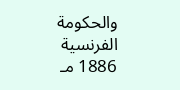والحكومة الفرنسية 1886 مـ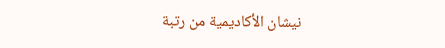نيشان الأكاديمية من رتبة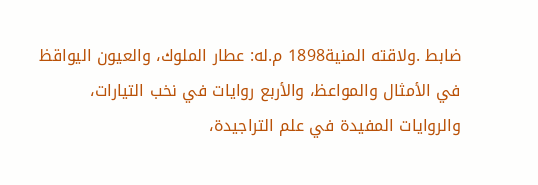ضابط .ولاقته المنية1898 م.له: عطار الملوك، والعيون اليواقظ في الأمثال والمواعظ، والأربع روايات في نخب التيارات، والروايات المفيدة في علم التراجيدة،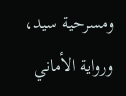ومسرحية سيد، ورواية الأماني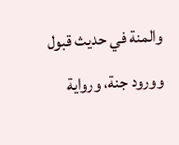والمنة في حديث قبول وورود جنة، ورواية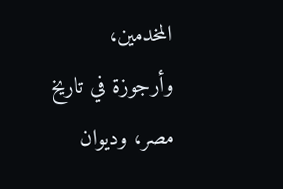المخدمين، وأرجوزة في تاريخ مصر، وديوان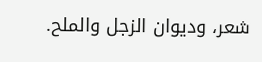شعر، وديوان الزجل والملح.